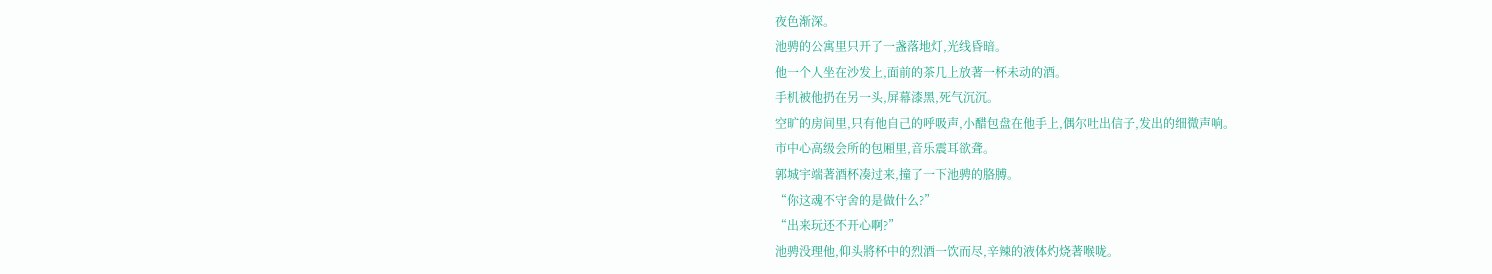夜色渐深。
池骋的公寓里只开了一盏落地灯,光线昏暗。
他一个人坐在沙发上,面前的茶几上放著一杯未动的酒。
手机被他扔在另一头,屏幕漆黑,死气沉沉。
空旷的房间里,只有他自己的呼吸声,小醋包盘在他手上,偶尔吐出信子,发出的细微声响。
市中心高级会所的包厢里,音乐震耳欲聋。
郭城宇端著酒杯凑过来,撞了一下池骋的胳膊。
“你这魂不守舍的是做什么?”
“出来玩还不开心啊?”
池骋没理他,仰头將杯中的烈酒一饮而尽,辛辣的液体灼烧著喉咙。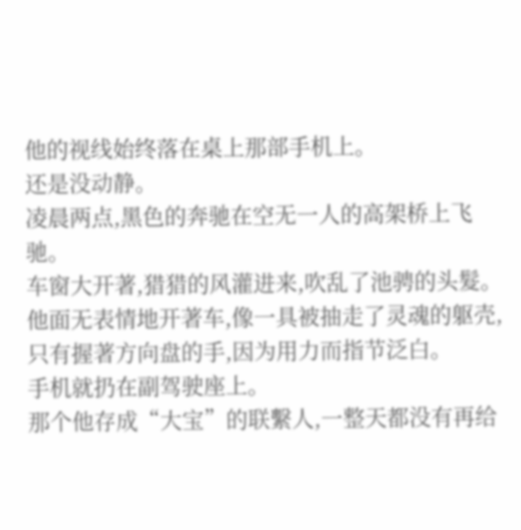他的视线始终落在桌上那部手机上。
还是没动静。
凌晨两点,黑色的奔驰在空无一人的高架桥上飞驰。
车窗大开著,猎猎的风灌进来,吹乱了池骋的头髮。
他面无表情地开著车,像一具被抽走了灵魂的躯壳,只有握著方向盘的手,因为用力而指节泛白。
手机就扔在副驾驶座上。
那个他存成“大宝”的联繫人,一整天都没有再给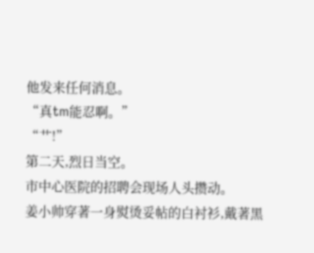他发来任何消息。
“真tm能忍啊。”
“艹!”
第二天,烈日当空。
市中心医院的招聘会现场人头攒动。
姜小帅穿著一身熨烫妥帖的白衬衫,戴著黑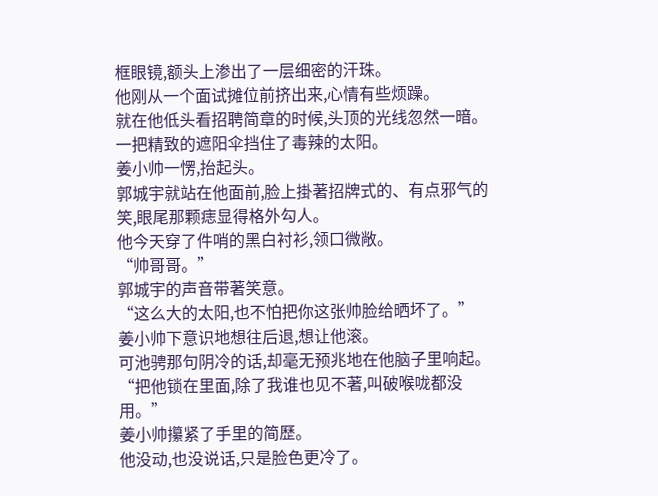框眼镜,额头上渗出了一层细密的汗珠。
他刚从一个面试摊位前挤出来,心情有些烦躁。
就在他低头看招聘简章的时候,头顶的光线忽然一暗。
一把精致的遮阳伞挡住了毒辣的太阳。
姜小帅一愣,抬起头。
郭城宇就站在他面前,脸上掛著招牌式的、有点邪气的笑,眼尾那颗痣显得格外勾人。
他今天穿了件哨的黑白衬衫,领口微敞。
“帅哥哥。”
郭城宇的声音带著笑意。
“这么大的太阳,也不怕把你这张帅脸给晒坏了。”
姜小帅下意识地想往后退,想让他滚。
可池骋那句阴冷的话,却毫无预兆地在他脑子里响起。
“把他锁在里面,除了我谁也见不著,叫破喉咙都没用。”
姜小帅攥紧了手里的简歷。
他没动,也没说话,只是脸色更冷了。